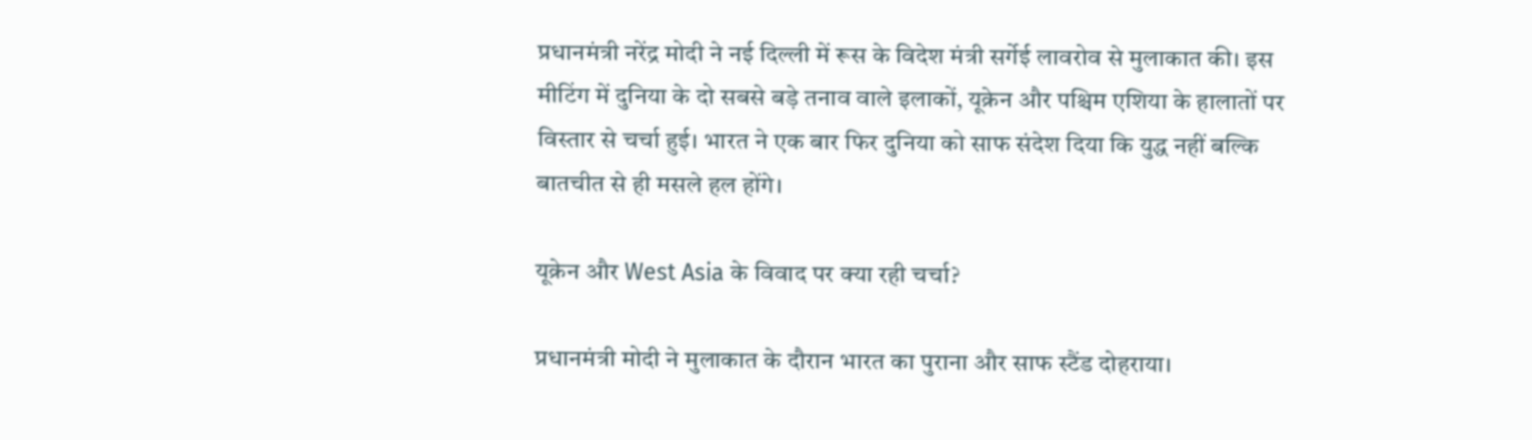प्रधानमंत्री नरेंद्र मोदी ने नई दिल्ली में रूस के विदेश मंत्री सर्गेई लावरोव से मुलाकात की। इस मीटिंग में दुनिया के दो सबसे बड़े तनाव वाले इलाकों, यूक्रेन और पश्चिम एशिया के हालातों पर विस्तार से चर्चा हुई। भारत ने एक बार फिर दुनिया को साफ संदेश दिया कि युद्ध नहीं बल्कि बातचीत से ही मसले हल होंगे।

यूक्रेन और West Asia के विवाद पर क्या रही चर्चा?

प्रधानमंत्री मोदी ने मुलाकात के दौरान भारत का पुराना और साफ स्टैंड दोहराया।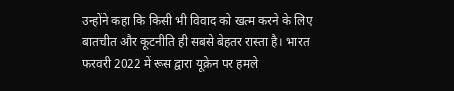उन्होंने कहा कि किसी भी विवाद को खत्म करने के लिए बातचीत और कूटनीति ही सबसे बेहतर रास्ता है। भारत फरवरी 2022 में रूस द्वारा यूक्रेन पर हमले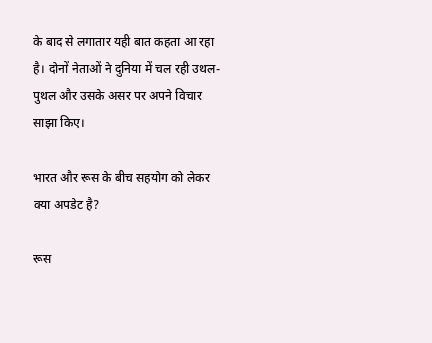के बाद से लगातार यही बात कहता आ रहा है। दोनों नेताओं ने दुनिया में चल रही उथल-पुथल और उसके असर पर अपने विचार साझा किए।

भारत और रूस के बीच सहयोग को लेकर क्या अपडेट है?

रूस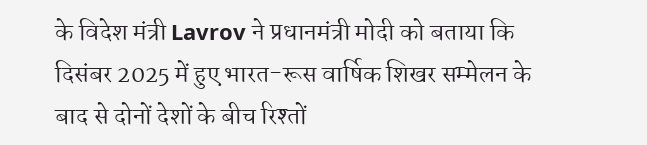के विदेश मंत्री Lavrov ने प्रधानमंत्री मोदी को बताया कि दिसंबर 2025 में हुए भारत-रूस वार्षिक शिखर सम्मेलन के बाद से दोनों देशों के बीच रिश्तों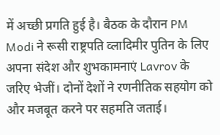में अच्छी प्रगति हुई है। बैठक के दौरान PM Modi ने रूसी राष्ट्रपति व्लादिमीर पुतिन के लिए अपना संदेश और शुभकामनाएं Lavrov के जरिए भेजीं। दोनों देशों ने रणनीतिक सहयोग को और मजबूत करने पर सहमति जताई।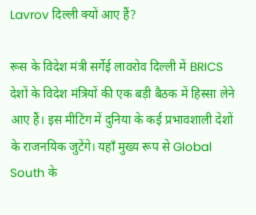Lavrov दिल्ली क्यों आए हैं?

रूस के विदेश मंत्री सर्गेई लावरोव दिल्ली में BRICS देशों के विदेश मंत्रियों की एक बड़ी बैठक में हिस्सा लेने आए हैं। इस मीटिंग में दुनिया के कई प्रभावशाली देशों के राजनयिक जुटेंगे। यहाँ मुख्य रूप से Global South के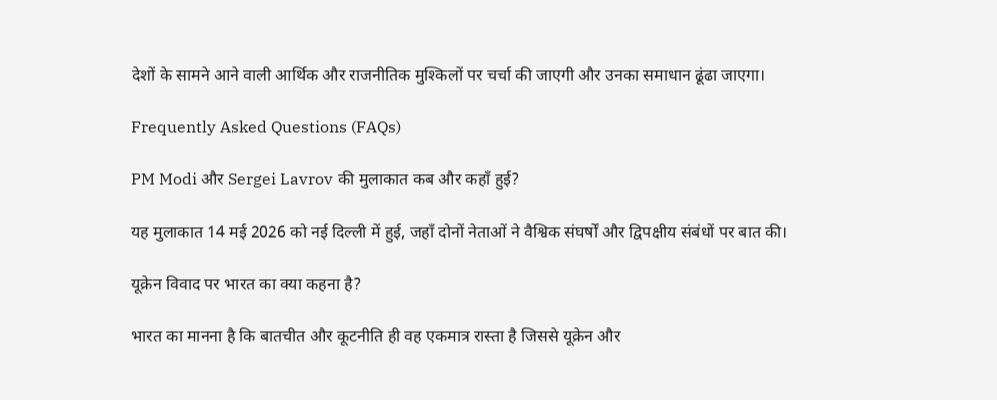देशों के सामने आने वाली आर्थिक और राजनीतिक मुश्किलों पर चर्चा की जाएगी और उनका समाधान ढूंढा जाएगा।

Frequently Asked Questions (FAQs)

PM Modi और Sergei Lavrov की मुलाकात कब और कहाँ हुई?

यह मुलाकात 14 मई 2026 को नई दिल्ली में हुई, जहाँ दोनों नेताओं ने वैश्विक संघर्षों और द्विपक्षीय संबंधों पर बात की।

यूक्रेन विवाद पर भारत का क्या कहना है?

भारत का मानना है कि बातचीत और कूटनीति ही वह एकमात्र रास्ता है जिससे यूक्रेन और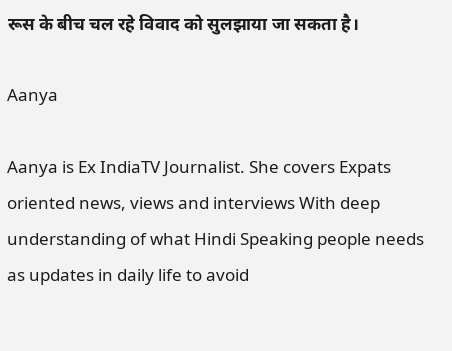रूस के बीच चल रहे विवाद को सुलझाया जा सकता है।

Aanya

Aanya is Ex IndiaTV Journalist. She covers Expats oriented news, views and interviews With deep understanding of what Hindi Speaking people needs as updates in daily life to avoid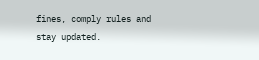fines, comply rules and stay updated.